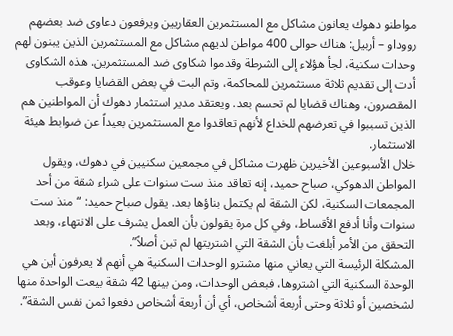مواطنو دهوك يعانون مشاكل مع المستثمرين العقاريين ويرفعون دعاوى ضد بعضهم
رووداو – أربيل: هناك حوالى 400 مواطن لديهم مشاكل مع المستثمرين الذين يبنون لهم وحدات سكنية، لجأ هؤلاء إلى الشرطة وقدموا شكاوى ضد المستثمرين. هذه الشكاوى أدت إلى تقديم ثلاثة مستثمرين للمحاكمة، وتم البت في بعض القضايا وعوقب المقصرون، وهناك قضايا لم تحسم بعد. ويعتقد مدير استثمار دهوك أن المواطنين هم الذين تسببوا في تعرضهم للخداع لأنهم تعاقدوا مع المستثمرين بعيداً عن ضوابط هيئة الاستثمار.
خلال الأسبوعين الأخيرين ظهرت مشاكل في مجمعين سكنيين في دهوك، ويقول المواطن الدهوكي، صباح حميد، إنه تعاقد منذ ست سنوات على شراء شقة من أحد المجمعات السكنية، لكن الشقة لم يكتمل بناؤها بعد. يقول صباح حميد: “منذ ست سنوات وأنا أدفع الأقساط، وفي كل مرة يقولون بأن العمل يشرف على الانتهاء، وبعد التحقق من الأمر أبلغت بأن الشقة التي اشتريتها لم تبن أصلاً”.
المشكلة الرئيسة التي يعاني منها مشترو الوحدات السكنية هي أنهم لا يعرفون أين هي الوحدة السكنية التي اشتروها، فبعض الوحدات، ومن بينها 42 شقة بيعت الواحدة منها لشخصين أو ثلاثة وحتى أربعة أشخاص، أي أن أربعة أشخاص دفعوا ثمن نفس الشقة”.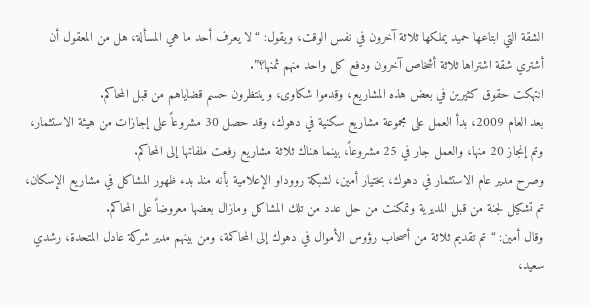الشقة التي ابتاعها حميد يملكها ثلاثة آخرون في نفس الوقت، ويقول: “لا يعرف أحد ما هي المسألة، هل من المعقول أن أشتري شقة اشتراها ثلاثة أشخاص آخرون ودفع كل واحد منهم ثمنها؟”.
انتهكت حقوق كثيرين في بعض هذه المشاريع، وقدموا شكاوى، وينتظرون حسم قضاياهم من قبل المحاكم.
بعد العام 2009، بدأ العمل على مجموعة مشاريع سكنية في دهوك، وقد حصل 30 مشروعاً على إجازات من هيئة الاستثمار، وتم إنجاز 20 منها، والعمل جار في 25 مشروعاً، بينما هناك ثلاثة مشاريع رفعت ملفاتها إلى المحاكم.
وصرح مدير عام الاستثمار في دهوك، بختيار أمين، لشبكة رووداو الإعلامية بأنه منذ بدء ظهور المشاكل في مشاريع الإسكان، تم تشكيل لجنة من قبل المديرية وتمكنت من حل عدد من تلك المشاكل ومازال بعضها معروضاً على المحاكم.
وقال أمين: “تم تقديم ثلاثة من أصحاب رؤوس الأموال في دهوك إلى المحاكمة، ومن بينهم مدير شركة عادل المتحدة، رشدي سعيد،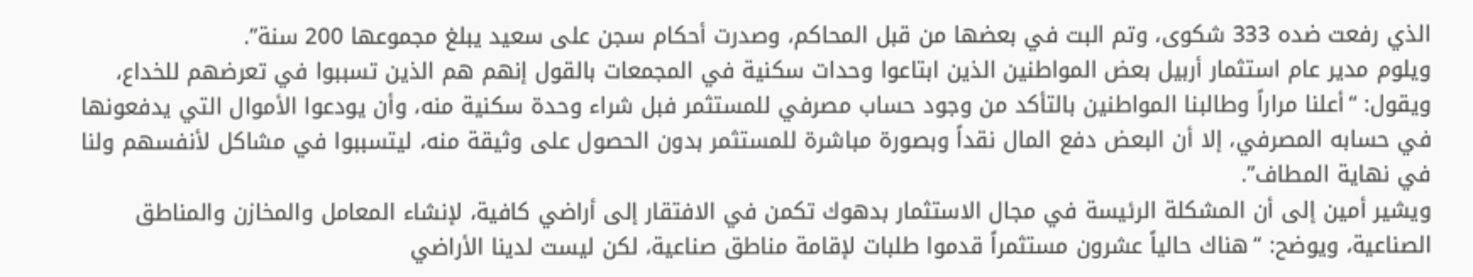الذي رفعت ضده 333 شكوى، وتم البت في بعضها من قبل المحاكم، وصدرت أحكام سجن على سعيد يبلغ مجموعها 200 سنة”.
ويلوم مدير عام استثمار أربيل بعض المواطنين الذين ابتاعوا وحدات سكنية في المجمعات بالقول إنهم هم الذين تسببوا في تعرضهم للخداع، ويقول: “أعلنا مراراً وطالبنا المواطنين بالتأكد من وجود حساب مصرفي للمستثمر فبل شراء وحدة سكنية منه، وأن يودعوا الأموال التي يدفعونها في حسابه المصرفي، إلا أن البعض دفع المال نقداً وبصورة مباشرة للمستثمر بدون الحصول على وثيقة منه، ليتسببوا في مشاكل لأنفسهم ولنا في نهاية المطاف”.
ويشير أمين إلى أن المشكلة الرئيسة في مجال الاستثمار بدهوك تكمن في الافتقار إلى أراضي كافية، لإنشاء المعامل والمخازن والمناطق الصناعية، ويوضح: “هناك حالياً عشرون مستثمراً قدموا طلبات لإقامة مناطق صناعية، لكن ليست لدينا الأراضي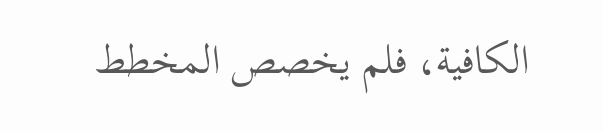الكافية، فلم يخصص المخطط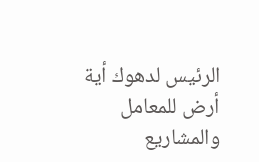الرئيس لدهوك أية أرض للمعامل والمشاريع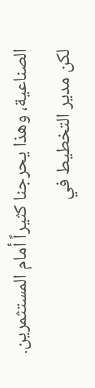الصناعية، وهذا يحرجنا كثيراً أمام المستثمرين.
لكن مدير التخطيط في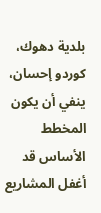بلدية دهوك، كوردو إحسان، ينفي أن يكون المخطط الأساس قد أغفل المشاريع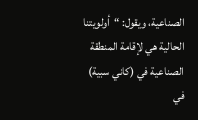الصناعية، ويقول: “أولويتنا الحالية هي لإقامة المنطقة الصناعية في (كاني سبية) في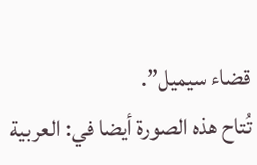قضاء سيميل”.
تُتاح هذه الصورة أيضا في: العربية